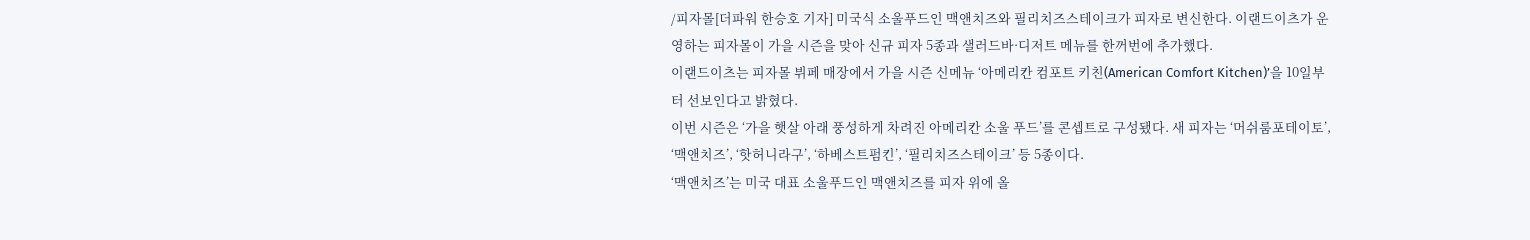/피자몰[더파워 한승호 기자] 미국식 소울푸드인 맥앤치즈와 필리치즈스테이크가 피자로 변신한다. 이랜드이츠가 운영하는 피자몰이 가을 시즌을 맞아 신규 피자 5종과 샐러드바·디저트 메뉴를 한꺼번에 추가했다.
이랜드이츠는 피자몰 뷔페 매장에서 가을 시즌 신메뉴 ‘아메리칸 컴포트 키친(American Comfort Kitchen)’을 10일부터 선보인다고 밝혔다.
이번 시즌은 ‘가을 햇살 아래 풍성하게 차려진 아메리칸 소울 푸드’를 콘셉트로 구성됐다. 새 피자는 ‘머쉬룸포테이토’, ‘맥앤치즈’, ‘핫허니라구’, ‘하베스트펌킨’, ‘필리치즈스테이크’ 등 5종이다.
‘맥앤치즈’는 미국 대표 소울푸드인 맥앤치즈를 피자 위에 올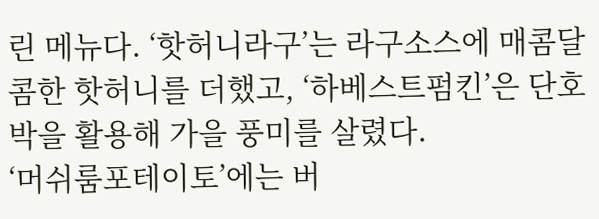린 메뉴다. ‘핫허니라구’는 라구소스에 매콤달콤한 핫허니를 더했고, ‘하베스트펌킨’은 단호박을 활용해 가을 풍미를 살렸다.
‘머쉬룸포테이토’에는 버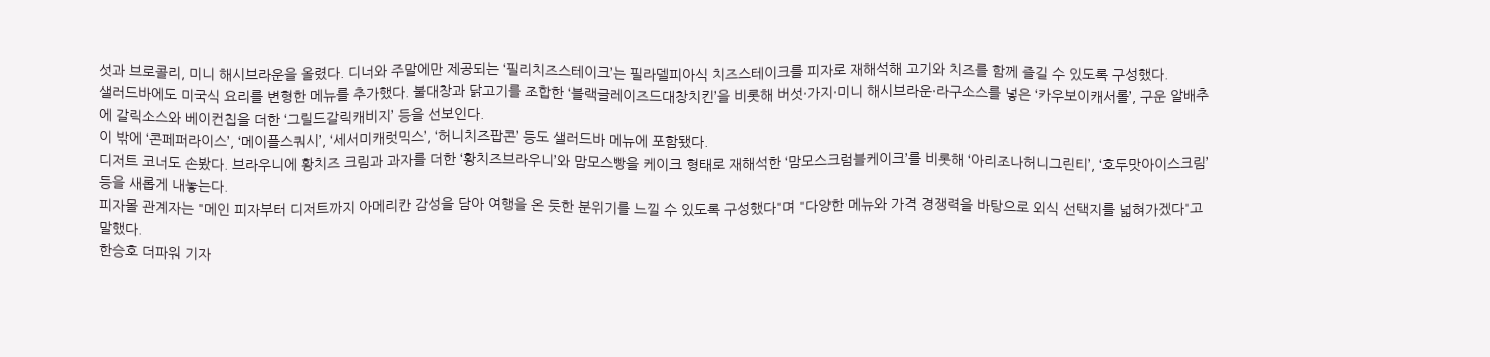섯과 브로콜리, 미니 해시브라운을 올렸다. 디너와 주말에만 제공되는 ‘필리치즈스테이크’는 필라델피아식 치즈스테이크를 피자로 재해석해 고기와 치즈를 함께 즐길 수 있도록 구성했다.
샐러드바에도 미국식 요리를 변형한 메뉴를 추가했다. 불대창과 닭고기를 조합한 ‘블랙글레이즈드대창치킨’을 비롯해 버섯·가지·미니 해시브라운·라구소스를 넣은 ‘카우보이캐서롤’, 구운 알배추에 갈릭소스와 베이컨칩을 더한 ‘그릴드갈릭캐비지’ 등을 선보인다.
이 밖에 ‘콘페퍼라이스’, ‘메이플스쿼시’, ‘세서미캐럿믹스’, ‘허니치즈팝콘’ 등도 샐러드바 메뉴에 포함됐다.
디저트 코너도 손봤다. 브라우니에 황치즈 크림과 과자를 더한 ‘황치즈브라우니’와 맘모스빵을 케이크 형태로 재해석한 ‘맘모스크럼블케이크’를 비롯해 ‘아리조나허니그린티’, ‘호두맛아이스크림’ 등을 새롭게 내놓는다.
피자몰 관계자는 "메인 피자부터 디저트까지 아메리칸 감성을 담아 여행을 온 듯한 분위기를 느낄 수 있도록 구성했다"며 "다양한 메뉴와 가격 경쟁력을 바탕으로 외식 선택지를 넓혀가겠다"고 말했다.
한승호 더파워 기자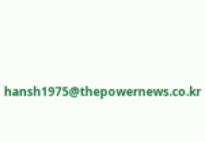hansh1975@thepowernews.co.kr